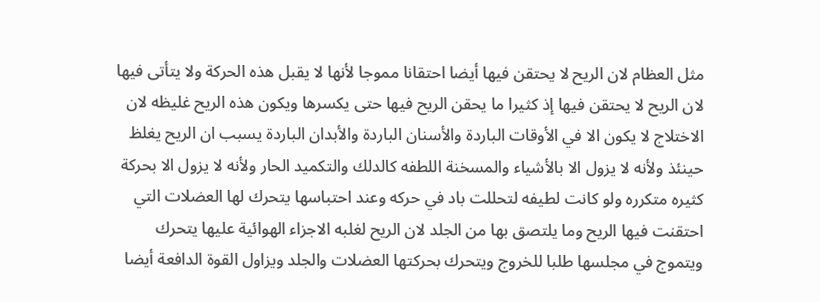مثل العظام لان الريح لا يحتقن فيها أيضا احتقانا مموجا لأنها لا يقبل هذه الحركة ولا يتأتى فيها لان الريح لا يحتقن فيها إذ كثيرا ما يحقن الريح فيها حتى يكسرها ويكون هذه الريح غليظه لان الاختلاج لا يكون الا في الأوقات الباردة والأسنان الباردة والأبدان الباردة يسبب ان الريح يغلظ حينئذ ولأنه لا يزول الا بالأشياء والمسخنة اللطفه كالدلك والتكميد الحار ولأنه لا يزول الا بحركة كثيره متكرره ولو كانت لطيفه لتحللت باد في حركه وعند احتباسها يتحرك لها العضلات التي احتقنت فيها الريح وما يلتصق بها من الجلد لان الريح لغلبه الاجزاء الهوائية عليها يتحرك ويتموج في مجلسها طلبا للخروج ويتحرك بحركتها العضلات والجلد ويزاول القوة الدافعة أيضا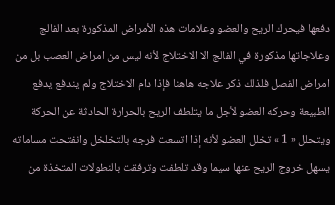دفعها فيحرك الريح والعضو وعلامات هذه الأمراض المذكورة بعد الفالج وعلاجاتها مذكورة في الفالج الا الاختلاج لأنه ليس من امراض العصب بل من امراض الفصل فلذلك ذكر علاجه هاهنا فإذا دام الاختلاج ولم يندفع يدفع الطبيعة وحركه العضو لأجل ما يتلطف الريح بالحرارة الحادثة عن الحركة ويتحلل « 1 » تخلل العضو لأنه إذا اتسعت فرجه بالتخلخل وانفتحت مساماته يسهل خروج الريح عنها سيما وقد تلطفت وترفقت بالنطولات المتخذة من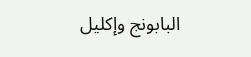البابونج وإكليل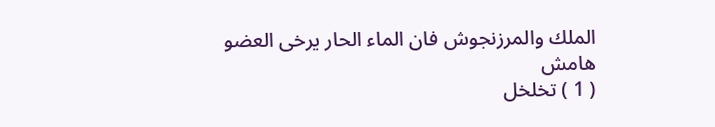الملك والمرزنجوش فان الماء الحار يرخى العضو
هامش
( 1 ) تخلخل